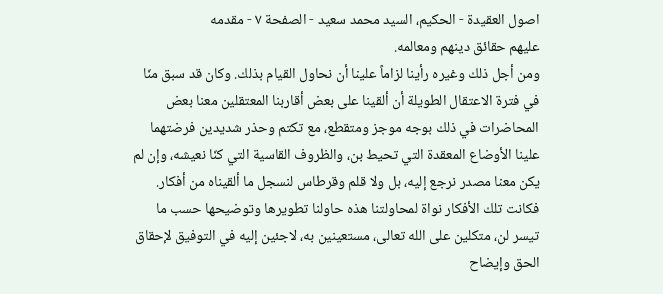اصول العقيدة - الحكيم، السيد محمد سعيد - الصفحة ٧ - مقدمه
عليهم حقائق دينهم ومعالمه.
ومن أجل ذلك وغيره رأينا لزاماً علينا أن نحاول القيام بذلك. وكان قد سبق منّا في فترة الاعتقال الطويلة أن ألقينا على بعض أقاربنا المعتقلين معنا بعض المحاضرات في ذلك بوجه موجز ومتقطع، مع تكتم وحذر شديدين فرضتهما علينا الأوضاع المعقدة التي تحيط بن، والظروف القاسية التي كنّا نعيشه، وإن لم يكن معنا مصدر نرجع إليه، بل ولا قلم وقرطاس لنسجل ما ألقيناه من أفكار. فكانت تلك الأفكار نواة لمحاولتنا هذه حاولنا تطويرها وتوضيحها حسب ما تيسر لن، متكلين على الله تعالى، مستعينين به، لاجئين إليه في التوفيق لإحقاق الحق وإيضاح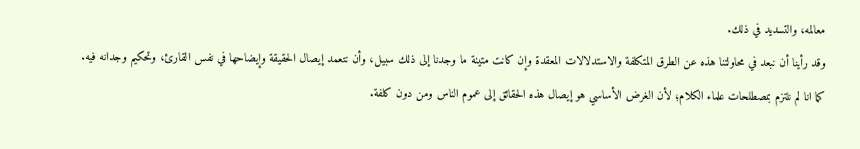معالمه، والتسديد في ذلك.
وقد رأينا أن نبعد في محاولتنا هذه عن الطرق المتكلفة والاستدلالات المعقدة وإن كانت متينة ما وجدنا إلى ذلك سبيل، وأن نتعمد إيصال الحقيقة وإيضاحها في نفس القارئ، وتحكيم وجدانه فيه. كما انا لم نلتزم بمصطلحات علماء الكلام؛ لأن الغرض الأساسي هو إيصال هذه الحقائق إلى عموم الناس ومن دون كلفة.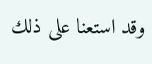وقد استعنا على ذلك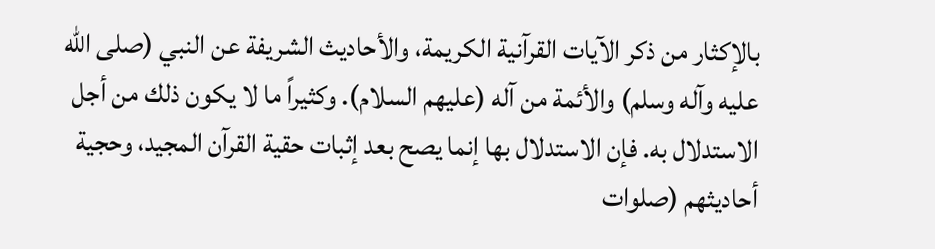بالإكثار من ذكر الآيات القرآنية الكريمة، والأحاديث الشريفة عن النبي (صلى الله عليه وآله وسلم) والأئمة من آله (عليهم السلام). وكثيراً ما لا يكون ذلك من أجل الاستدلال به. فإن الاستدلال بها إنما يصح بعد إثبات حقية القرآن المجيد، وحجية أحاديثهم (صلوات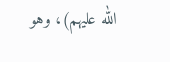الله عليهم)، وهو